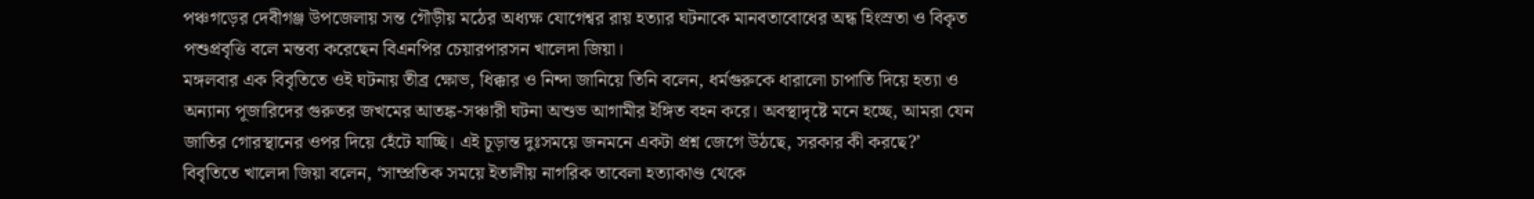পঞ্চগড়ের দেবীগঞ্জ উপজেলায় সন্ত গৌড়ীয় মঠের অধ্যক্ষ যোগেশ্বর রায় হত্যার ঘটনাকে মানবতাবোধের অন্ধ হিংস্রতা ও বিকৃত পশুপ্রবৃত্তি বলে মন্তব্য করেছেন বিএনপির চেয়ারপারসন খালেদা জিয়া।
মঙ্গলবার এক বিবৃতিতে ওই ঘটনায় তীব্র ক্ষোভ, ধিক্কার ও নিন্দা জানিয়ে তিনি বলেন, ধর্মগুরুকে ধারালো চাপাতি দিয়ে হত্যা ও অন্যান্য পূজারিদের গুরুতর জখমের আতঙ্ক-সঞ্চারী ঘটনা অশুভ আগামীর ইঙ্গিত বহন করে। অবস্থাদৃষ্টে মনে হচ্ছে, আমরা যেন জাতির গোরস্থানের ওপর দিয়ে হেঁটে যাচ্ছি। এই চূড়ান্ত দুঃসময়ে জনমনে একটা প্রশ্ন জেগে উঠছে, সরকার কী করছে?’
বিবৃতিতে খালেদা জিয়া বলেন, ‘সাম্প্রতিক সময়ে ইতালীয় নাগরিক তাবেলা হত্যাকাণ্ড থেকে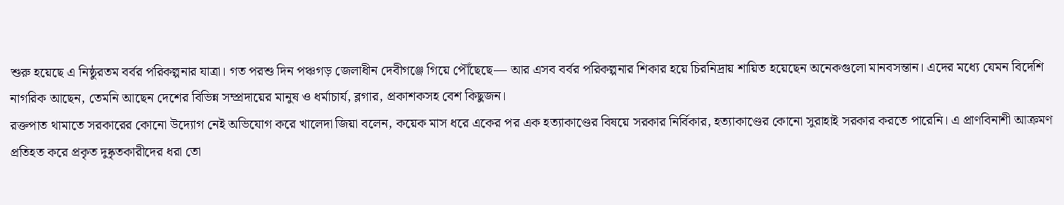শুরু হয়েছে এ নিষ্ঠুরতম বর্বর পরিকল্পনার যাত্রা। গত পরশু দিন পঞ্চগড় জেলাধীন দেবীগঞ্জে গিয়ে পৌঁছেছে— আর এসব বর্বর পরিকল্পনার শিকার হয়ে চিরনিদ্রায় শায়িত হয়েছেন অনেকগুলো মানবসন্তান। এদের মধ্যে যেমন বিদেশি নাগরিক আছেন, তেমনি আছেন দেশের বিভিন্ন সম্প্রদায়ের মানুষ ও ধর্মাচার্য, ব্লগার, প্রকাশকসহ বেশ কিছুজন।
রক্তপাত থামাতে সরকারের কোনো উদ্যোগ নেই অভিযোগ করে খালেদা জিয়া বলেন, কয়েক মাস ধরে একের পর এক হত্যাকাণ্ডের বিষয়ে সরকার নির্বিকার, হত্যাকাণ্ডের কোনো সুরাহাই সরকার করতে পারেনি। এ প্রাণবিনাশী আক্রমণ প্রতিহত করে প্রকৃত দুষ্কৃতকারীদের ধরা তো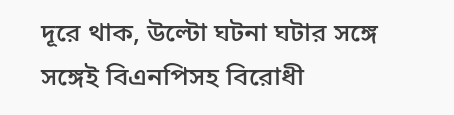দূরে থাক, উল্টো ঘটনা ঘটার সঙ্গে সঙ্গেই বিএনপিসহ বিরোধী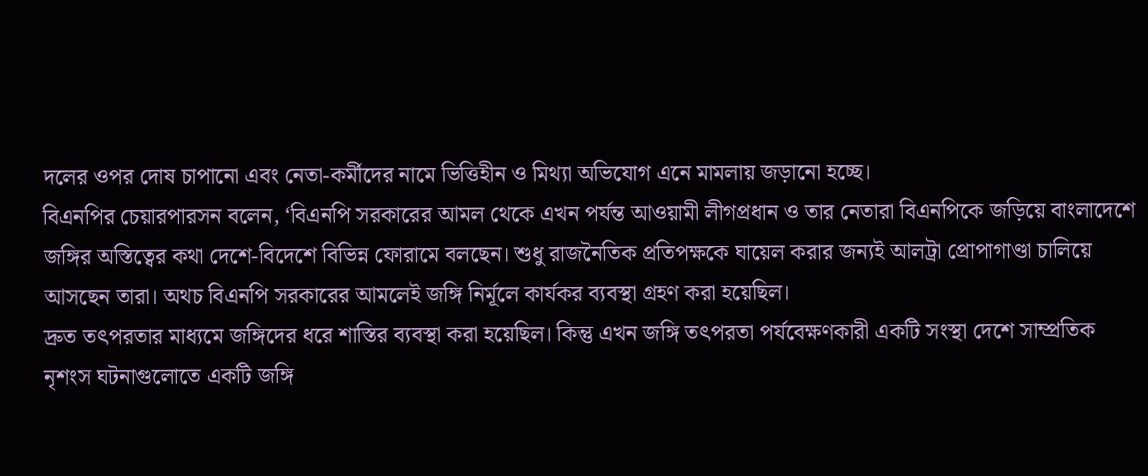দলের ওপর দোষ চাপানো এবং নেতা-কর্মীদের নামে ভিত্তিহীন ও মিথ্যা অভিযোগ এনে মামলায় জড়ানো হচ্ছে।
বিএনপির চেয়ারপারসন বলেন, ‘বিএনপি সরকারের আমল থেকে এখন পর্যন্ত আওয়ামী লীগপ্রধান ও তার নেতারা বিএনপিকে জড়িয়ে বাংলাদেশে জঙ্গির অস্তিত্বের কথা দেশে-বিদেশে বিভিন্ন ফোরামে বলছেন। শুধু রাজনৈতিক প্রতিপক্ষকে ঘায়েল করার জন্যই আলট্রা প্রোপাগাণ্ডা চালিয়ে আসছেন তারা। অথচ বিএনপি সরকারের আমলেই জঙ্গি নির্মূলে কার্যকর ব্যবস্থা গ্রহণ করা হয়েছিল।
দ্রুত তৎপরতার মাধ্যমে জঙ্গিদের ধরে শাস্তির ব্যবস্থা করা হয়েছিল। কিন্তু এখন জঙ্গি তৎপরতা পর্যবেক্ষণকারী একটি সংস্থা দেশে সাম্প্রতিক নৃশংস ঘটনাগুলোতে একটি জঙ্গি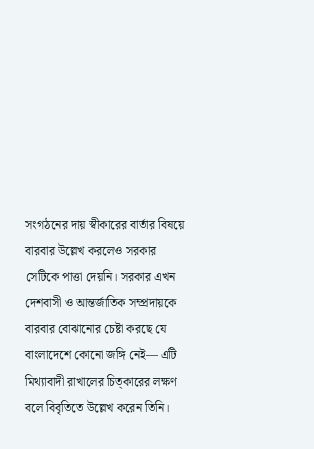সংগঠনের দায় স্বীকারের বার্তার বিষয়ে বারবার উল্লেখ করলেও সরকার সেটিকে পাত্তা দেয়নি। সরকার এখন দেশবাসী ও আন্তর্জাতিক সম্প্রদায়কে বারবার বোঝানোর চেষ্টা করছে যে বাংলাদেশে কোনো জঙ্গি নেই— এটি মিথ্যাবাদী রাখালের চিত্কারের লক্ষণ বলে বিবৃতিতে উল্লেখ করেন তিনি।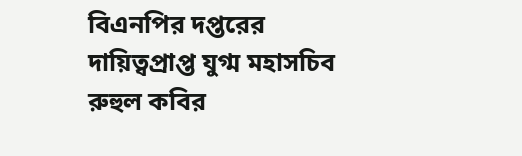বিএনপির দপ্তরের দায়িত্বপ্রাপ্ত যুগ্ম মহাসচিব রুহুল কবির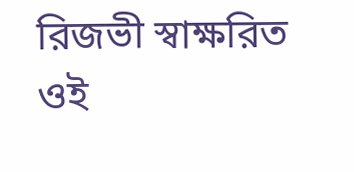রিজভী স্বাক্ষরিত ওই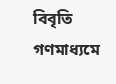বিবৃতি গণমাধ্যমে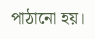পাঠানো হয়।